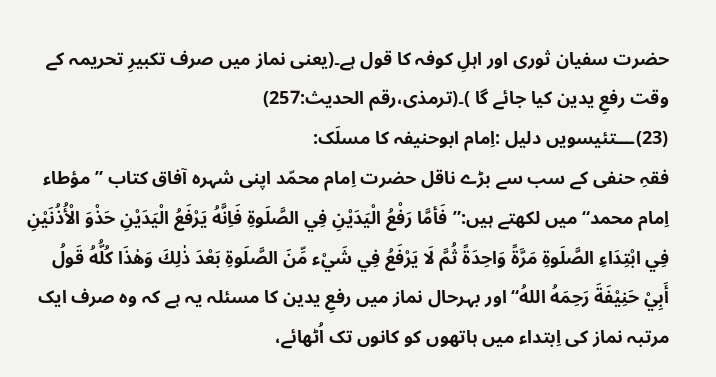حضرت سفیان ثوری اور اہلِ کوفہ کا قول ہے۔(یعنی نماز میں صرف تکبیرِ تحریمہ کے وقت رفعِ یدین کیا جائے گا )۔(ترمذی،رقم الحدیث:257)
(23)ـــتئیسویں دلیل :اِمام ابوحنیفہ کا مسلَک:
فقہِ حنفی کے سب سے بڑے ناقل حضرت اِمام محمّد اپنی شہرہ آفاق کتاب ”مؤطاء اِمام محمد“ میں لکھتے ہیں:”فَأمَّا رَفْعُ الْيَدَيْنِ فِي الصَّلَوةِ فَاِنَّهُ يَرْفَعُ الْيَدَيْنِ حَذْوَ الْأُذُنَيْنِ فِي ابْتِدَاءِ الصَّلَوةِ مَرَّةً وَاحِدَةً ثُمَّ لَا يَرْفَعُ فِي شَيْء مِّنَ الصَّلَوةِ بَعْدَ ذٰلِكَ وَهٰذَا كُلُّهُ قَولُ أَبِيْ حَنِيْفَةَ رَحِمَهُ اللهُ“ اور بہرحال نماز میں رفعِ یدین کا مسئلہ یہ ہے کہ وہ صرف ایک مرتبہ نماز کی اِبتداء میں ہاتھوں کو کانوں تک اُٹھائے،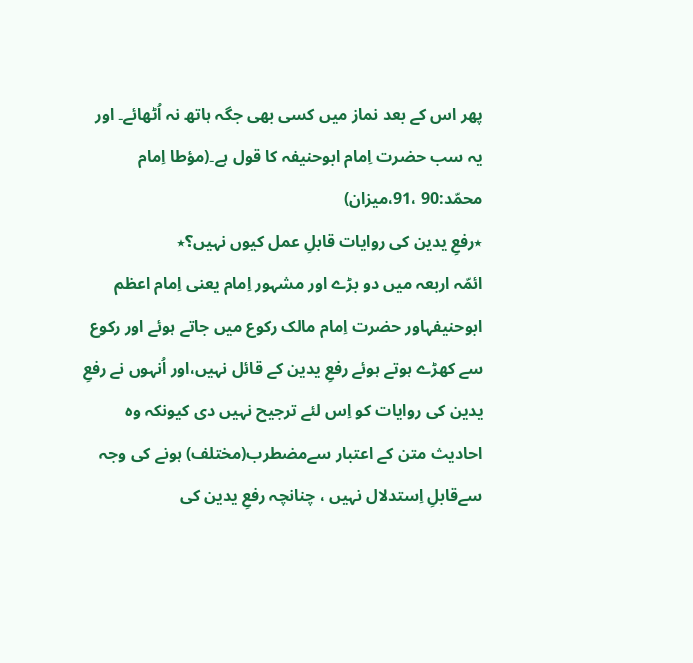پھر اس کے بعد نماز میں کسی بھی جگہ ہاتھ نہ اُٹھائے۔ اور یہ سب حضرت اِمام ابوحنیفہ کا قول ہے۔(مؤطا اِمام محمّد:90 ،91،میزان)
٭رفعِ یدین کی روایات قابلِ عمل کیوں نہیں؟٭
ائمّہ اربعہ میں دو بڑے اور مشہور اِمام یعنی اِمام اعظم ابوحنیفہاور حضرت اِمام مالک رکوع میں جاتے ہوئے اور رکوع سے کھڑے ہوتے ہوئے رفعِ یدین کے قائل نہیں،اور اُنہوں نے رفعِ یدین کی روایات کو اِس لئے ترجیح نہیں دی کیونکہ وہ احادیث متن کے اعتبار سےمضطرب(مختلف) ہونے کی وجہ سےقابلِ اِستدلال نہیں ، چنانچہ رفعِ یدین کی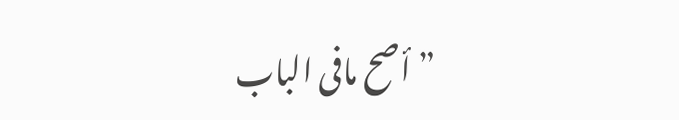”أصح مافی الباب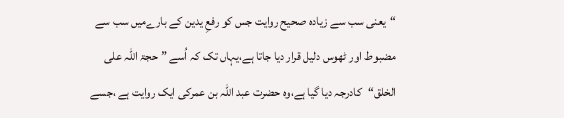“یعنی سب سے زیادہ صحیح روایت جس کو رفعِ یدین کے بارےمیں سب سے مضبوط اور ٹھوس دلیل قرار دیا جاتا ہے،یہاں تک کہ اُسے ”حجۃ اللہ علی الخلق“کادرجہ دیا گیا ہے،وہ حضرت عبد اللہ بن عمرکی ایک روایت ہے ،جسے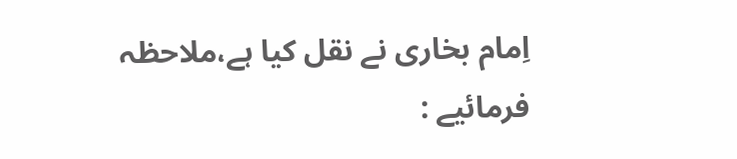اِمام بخاری نے نقل کیا ہے،ملاحظہ فرمائیے :